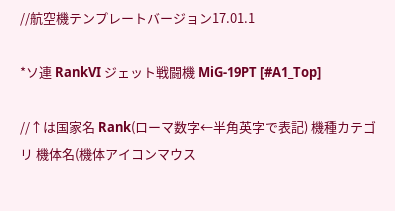//航空機テンプレートバージョン17.01.1

*ソ連 RankVI ジェット戦闘機 MiG-19PT [#A1_Top]

//↑は国家名 Rank(ローマ数字←半角英字で表記) 機種カテゴリ 機体名(機体アイコンマウス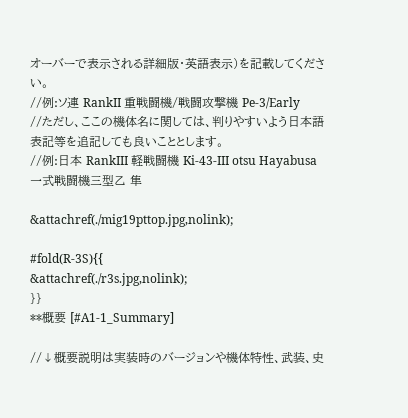オーバーで表示される詳細版・英語表示)を記載してください。
//例:ソ連 RankII 重戦闘機/戦闘攻撃機 Pe-3/Early
//ただし、ここの機体名に関しては、判りやすいよう日本語表記等を追記しても良いこととします。
//例:日本 RankIII 軽戦闘機 Ki-43-III otsu Hayabusa 一式戦闘機三型乙 隼

&attachref(./mig19pttop.jpg,nolink);

#fold(R-3S){{
&attachref(./r3s.jpg,nolink);
}}
**概要 [#A1-1_Summary]

//↓概要説明は実装時のバージョンや機体特性、武装、史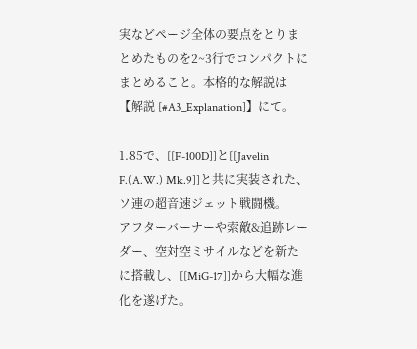実などページ全体の要点をとりまとめたものを2~3行でコンパクトにまとめること。本格的な解説は【解説 [#A3_Explanation]】にて。

1.85で、[[F-100D]]と[[Javelin F.(A.W.) Mk.9]]と共に実装された、ソ連の超音速ジェット戦闘機。
アフターバーナーや索敵&追跡レーダー、空対空ミサイルなどを新たに搭載し、[[MiG-17]]から大幅な進化を遂げた。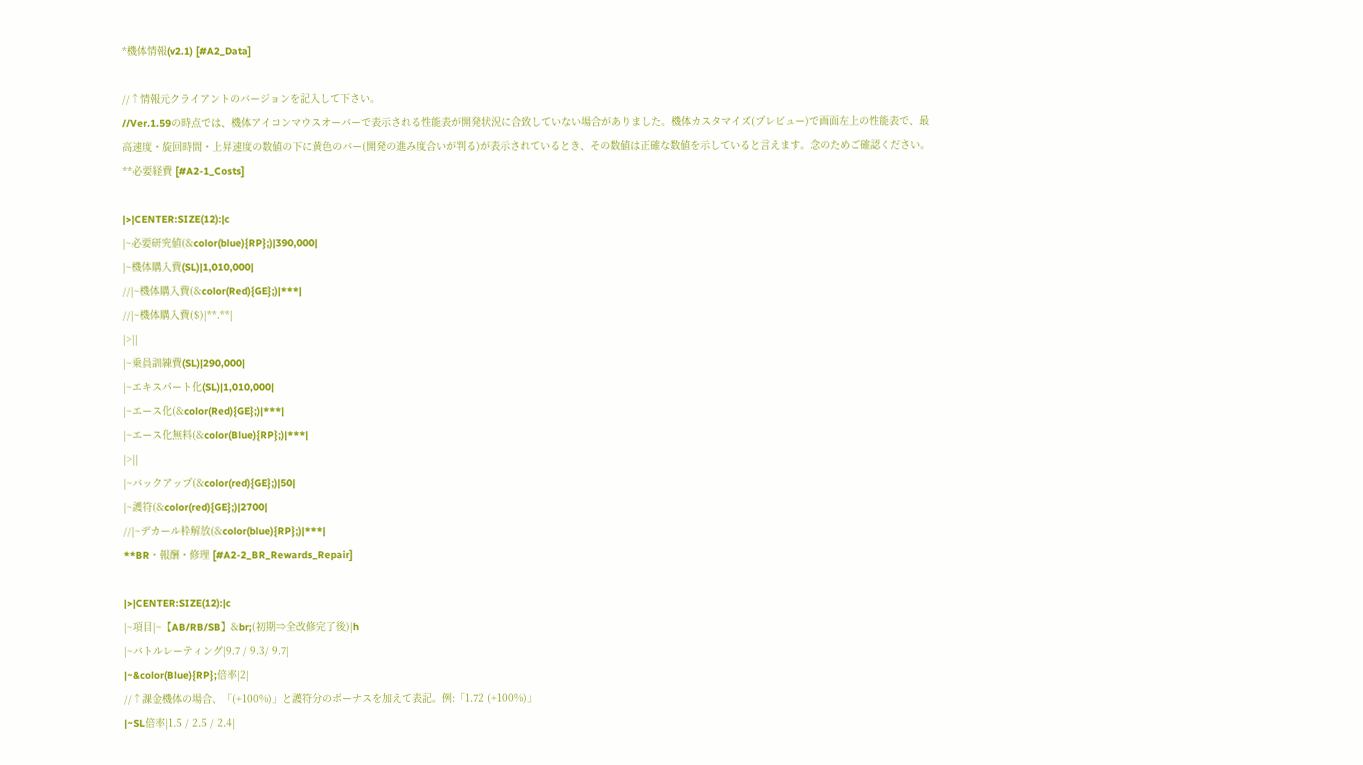*機体情報(v2.1) [#A2_Data]

//↑情報元クライアントのバージョンを記入して下さい。
//Ver.1.59の時点では、機体アイコンマウスオーバーで表示される性能表が開発状況に合致していない場合がありました。機体カスタマイズ(プレビュー)で画面左上の性能表で、最高速度・旋回時間・上昇速度の数値の下に黄色のバー(開発の進み度合いが判る)が表示されているとき、その数値は正確な数値を示していると言えます。念のためご確認ください。
**必要経費 [#A2-1_Costs]

|>|CENTER:SIZE(12):|c
|~必要研究値(&color(blue){RP};)|390,000|
|~機体購入費(SL)|1,010,000|
//|~機体購入費(&color(Red){GE};)|***|
//|~機体購入費($)|**.**|
|>||
|~乗員訓練費(SL)|290,000|
|~エキスパート化(SL)|1,010,000|
|~エース化(&color(Red){GE};)|***|
|~エース化無料(&color(Blue){RP};)|***|
|>||
|~バックアップ(&color(red){GE};)|50|
|~護符(&color(red){GE};)|2700|
//|~デカール枠解放(&color(blue){RP};)|***|
**BR・報酬・修理 [#A2-2_BR_Rewards_Repair]

|>|CENTER:SIZE(12):|c
|~項目|~【AB/RB/SB】&br;(初期⇒全改修完了後)|h
|~バトルレーティング|9.7 / 9.3/ 9.7|
|~&color(Blue){RP};倍率|2|
//↑課金機体の場合、「(+100%)」と護符分のボーナスを加えて表記。例:「1.72 (+100%)」
|~SL倍率|1.5 / 2.5 / 2.4|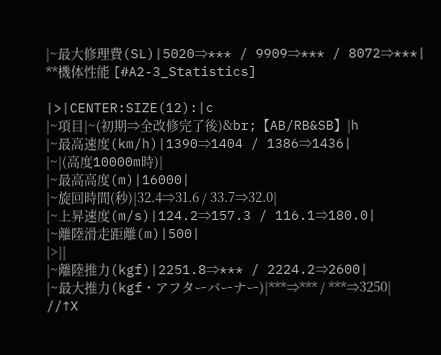|~最大修理費(SL)|5020⇒*** / 9909⇒*** / 8072⇒***|
**機体性能 [#A2-3_Statistics]

|>|CENTER:SIZE(12):|c
|~項目|~(初期⇒全改修完了後)&br;【AB/RB&SB】|h
|~最高速度(km/h)|1390⇒1404 / 1386⇒1436|
|~|(高度10000m時)|
|~最高高度(m)|16000|
|~旋回時間(秒)|32.4⇒31.6 / 33.7⇒32.0|
|~上昇速度(m/s)|124.2⇒157.3 / 116.1⇒180.0|
|~離陸滑走距離(m)|500|
|>||
|~離陸推力(kgf)|2251.8⇒*** / 2224.2⇒2600|
|~最大推力(kgf・アフターバーナー)|***⇒*** / ***⇒3250|
//↑X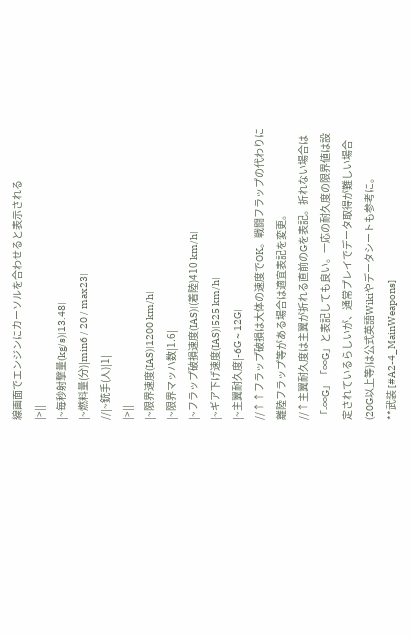線画面でエンジンにカーソルを合わせると表示される
|>||
|~毎秒射撃量(kg/s)|13.48|
|~燃料量(分)|min6 / 20 / max23|
//|~銃手(人)|1|
|>||
|~限界速度(IAS)|1200 km/h|
|~限界マッハ数|1.6|
|~フラップ破損速度(IAS)|(着陸)410 km/h|
|~ギア下げ速度(IAS)|525 km/h|
|~主翼耐久度|-6G ~ 12G|
//↑↑フラップ破損は大体の速度でOK。戦闘フラップの代わりに離陸フラップ等がある場合は適宜表記を変更。
//↑主翼耐久度は主翼が折れる直前のGを表記。折れない場合は「-∞G」「∞G」と表記しても良い。一応の耐久度の限界値は設定されているらしいが、通常プレイでデータ取得が難しい場合(20G以上等)は公式英語Wikiやデータシートも参考に。
**武装 [#A2-4_MainWeapons]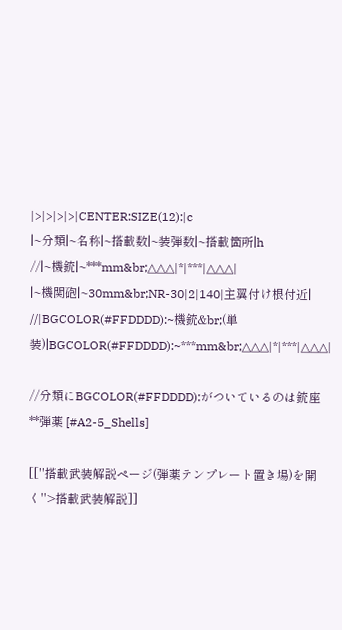|>|>|>|>|CENTER:SIZE(12):|c
|~分類|~名称|~搭載数|~装弾数|~搭載箇所|h
//|~機銃|~***mm&br;△△△|*|***|△△△|
|~機関砲|~30mm&br;NR-30|2|140|主翼付け根付近|
//|BGCOLOR(#FFDDDD):~機銃&br;(単装)|BGCOLOR(#FFDDDD):~***mm&br;△△△|*|***|△△△|

//分類にBGCOLOR(#FFDDDD):がついているのは銃座
**弾薬 [#A2-5_Shells]

[[''搭載武装解説ページ(弾薬テンプレート置き場)を開く''>搭載武装解説]]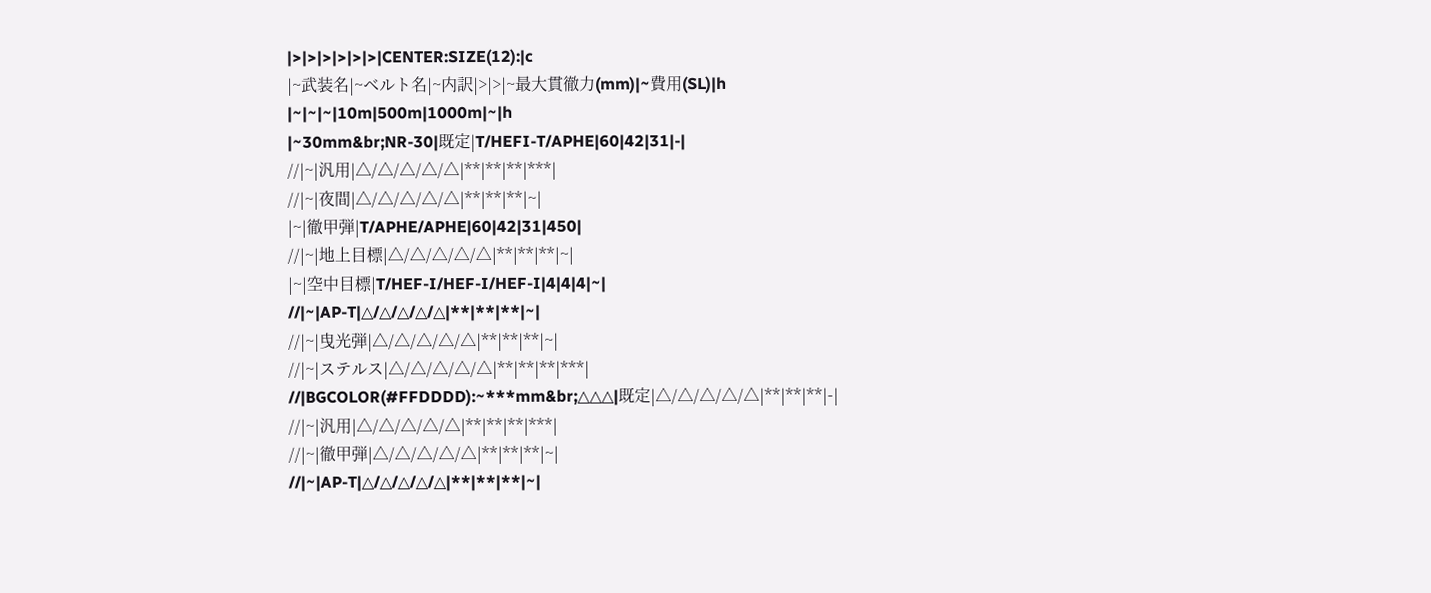|>|>|>|>|>|>|CENTER:SIZE(12):|c
|~武装名|~ベルト名|~内訳|>|>|~最大貫徹力(mm)|~費用(SL)|h
|~|~|~|10m|500m|1000m|~|h
|~30mm&br;NR-30|既定|T/HEFI-T/APHE|60|42|31|-|
//|~|汎用|△/△/△/△/△|**|**|**|***|
//|~|夜間|△/△/△/△/△|**|**|**|~|
|~|徹甲弾|T/APHE/APHE|60|42|31|450|
//|~|地上目標|△/△/△/△/△|**|**|**|~|
|~|空中目標|T/HEF-I/HEF-I/HEF-I|4|4|4|~|
//|~|AP-T|△/△/△/△/△|**|**|**|~|
//|~|曳光弾|△/△/△/△/△|**|**|**|~|
//|~|ステルス|△/△/△/△/△|**|**|**|***|
//|BGCOLOR(#FFDDDD):~***mm&br;△△△|既定|△/△/△/△/△|**|**|**|-|
//|~|汎用|△/△/△/△/△|**|**|**|***|
//|~|徹甲弾|△/△/△/△/△|**|**|**|~|
//|~|AP-T|△/△/△/△/△|**|**|**|~|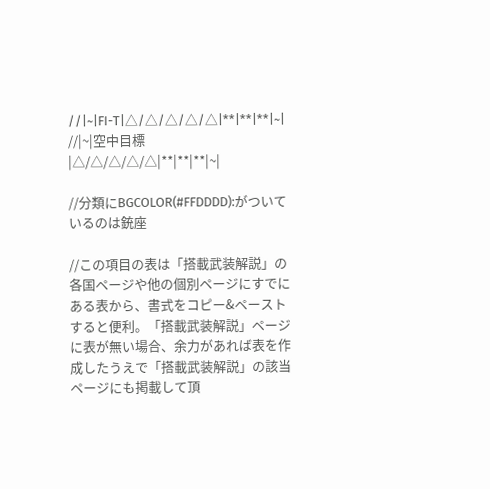//|~|FI-T|△/△/△/△/△|**|**|**|~|
//|~|空中目標|△/△/△/△/△|**|**|**|~|

//分類にBGCOLOR(#FFDDDD):がついているのは銃座

//この項目の表は「搭載武装解説」の各国ページや他の個別ページにすでにある表から、書式をコピー&ペーストすると便利。「搭載武装解説」ページに表が無い場合、余力があれば表を作成したうえで「搭載武装解説」の該当ページにも掲載して頂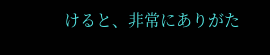けると、非常にありがた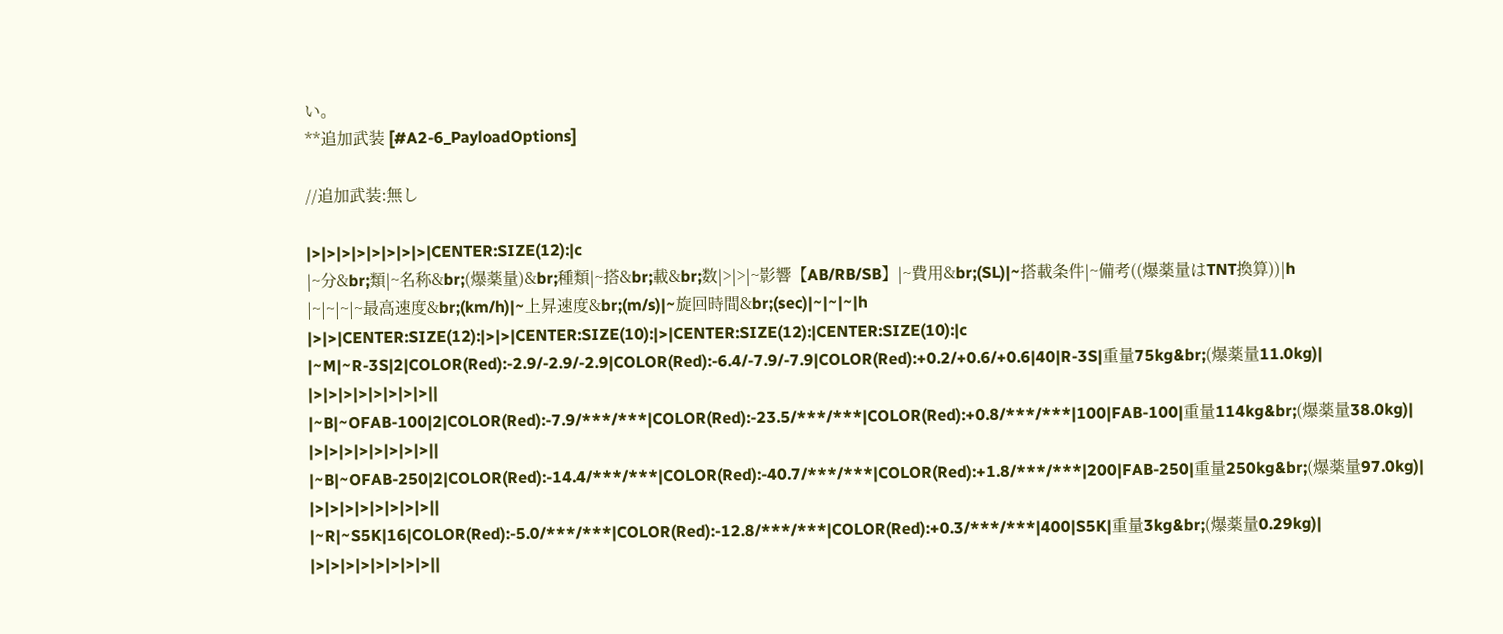い。
**追加武装 [#A2-6_PayloadOptions]

//追加武装:無し

|>|>|>|>|>|>|>|>|CENTER:SIZE(12):|c
|~分&br;類|~名称&br;(爆薬量)&br;種類|~搭&br;載&br;数|>|>|~影響【AB/RB/SB】|~費用&br;(SL)|~搭載条件|~備考((爆薬量はTNT換算))|h
|~|~|~|~最高速度&br;(km/h)|~上昇速度&br;(m/s)|~旋回時間&br;(sec)|~|~|~|h
|>|>|CENTER:SIZE(12):|>|>|CENTER:SIZE(10):|>|CENTER:SIZE(12):|CENTER:SIZE(10):|c
|~M|~R-3S|2|COLOR(Red):-2.9/-2.9/-2.9|COLOR(Red):-6.4/-7.9/-7.9|COLOR(Red):+0.2/+0.6/+0.6|40|R-3S|重量75kg&br;(爆薬量11.0kg)|
|>|>|>|>|>|>|>|>||
|~B|~OFAB-100|2|COLOR(Red):-7.9/***/***|COLOR(Red):-23.5/***/***|COLOR(Red):+0.8/***/***|100|FAB-100|重量114kg&br;(爆薬量38.0kg)|
|>|>|>|>|>|>|>|>||
|~B|~OFAB-250|2|COLOR(Red):-14.4/***/***|COLOR(Red):-40.7/***/***|COLOR(Red):+1.8/***/***|200|FAB-250|重量250kg&br;(爆薬量97.0kg)|
|>|>|>|>|>|>|>|>||
|~R|~S5K|16|COLOR(Red):-5.0/***/***|COLOR(Red):-12.8/***/***|COLOR(Red):+0.3/***/***|400|S5K|重量3kg&br;(爆薬量0.29kg)|
|>|>|>|>|>|>|>|>||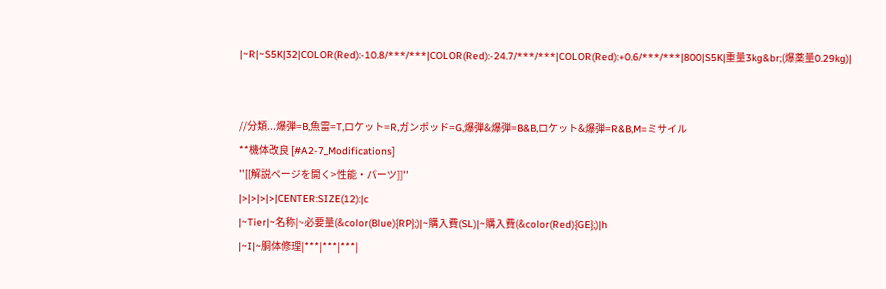|~R|~S5K|32|COLOR(Red):-10.8/***/***|COLOR(Red):-24.7/***/***|COLOR(Red):+0.6/***/***|800|S5K|重量3kg&br;(爆薬量0.29kg)|


//分類...爆弾=B,魚雷=T,ロケット=R,ガンポッド=G,爆弾&爆弾=B&B,ロケット&爆弾=R&B,M=ミサイル
**機体改良 [#A2-7_Modifications]
''[[解説ページを開く>性能・パーツ]]''
|>|>|>|>|CENTER:SIZE(12):|c
|~Tier|~名称|~必要量(&color(Blue){RP};)|~購入費(SL)|~購入費(&color(Red){GE};)|h
|~I|~胴体修理|***|***|***|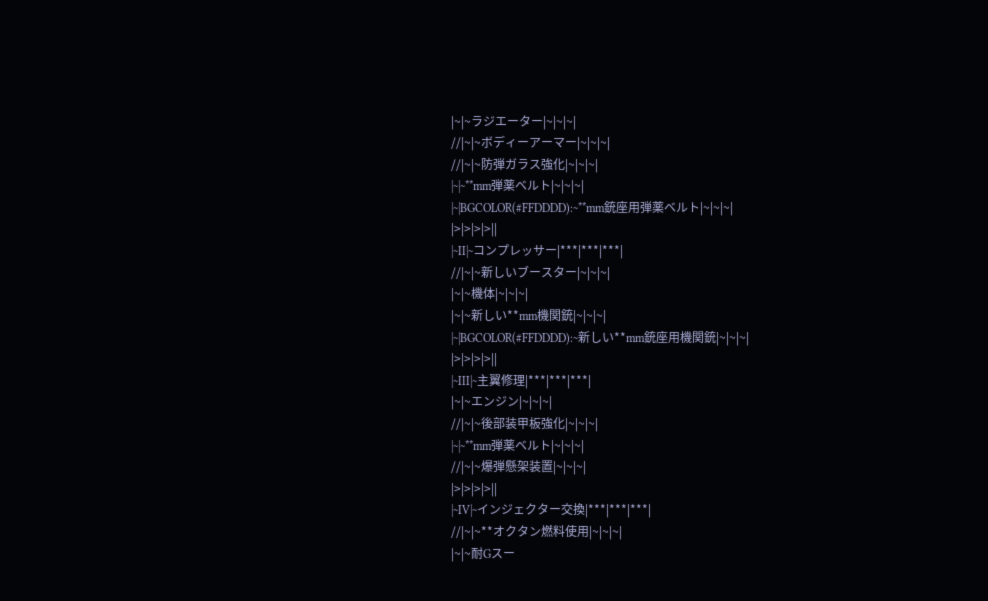|~|~ラジエーター|~|~|~|
//|~|~ボディーアーマー|~|~|~|
//|~|~防弾ガラス強化|~|~|~|
|~|~**mm弾薬ベルト|~|~|~|
|~|BGCOLOR(#FFDDDD):~**mm銃座用弾薬ベルト|~|~|~|
|>|>|>|>||
|~II|~コンプレッサー|***|***|***|
//|~|~新しいブースター|~|~|~|
|~|~機体|~|~|~|
|~|~新しい**mm機関銃|~|~|~|
|~|BGCOLOR(#FFDDDD):~新しい**mm銃座用機関銃|~|~|~|
|>|>|>|>||
|~III|~主翼修理|***|***|***|
|~|~エンジン|~|~|~|
//|~|~後部装甲板強化|~|~|~|
|~|~**mm弾薬ベルト|~|~|~|
//|~|~爆弾懸架装置|~|~|~|
|>|>|>|>||
|~IV|~インジェクター交換|***|***|***|
//|~|~**オクタン燃料使用|~|~|~|
|~|~耐Gスー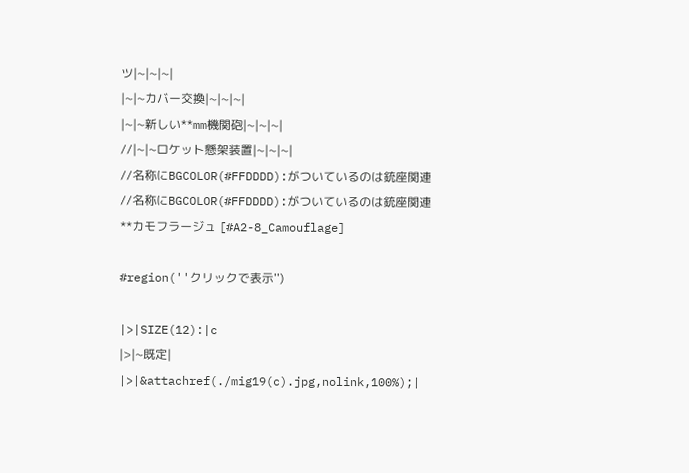ツ|~|~|~|
|~|~カバー交換|~|~|~|
|~|~新しい**mm機関砲|~|~|~|
//|~|~ロケット懸架装置|~|~|~|
//名称にBGCOLOR(#FFDDDD):がついているのは銃座関連
//名称にBGCOLOR(#FFDDDD):がついているのは銃座関連
**カモフラージュ [#A2-8_Camouflage]

#region(''クリックで表示'')

|>|SIZE(12):|c
|>|~既定|
|>|&attachref(./mig19(c).jpg,nolink,100%);|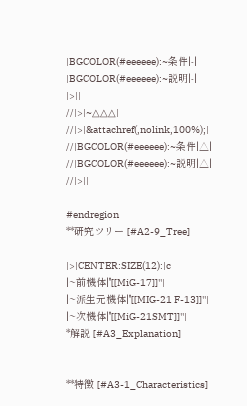|BGCOLOR(#eeeeee):~条件|-|
|BGCOLOR(#eeeeee):~説明|-|
|>||
//|>|~△△△|
//|>|&attachref(,nolink,100%);|
//|BGCOLOR(#eeeeee):~条件|△|
//|BGCOLOR(#eeeeee):~説明|△|
//|>||

#endregion
**研究ツリー [#A2-9_Tree]

|>|CENTER:SIZE(12):|c
|~前機体|''[[MiG-17]]''|
|~派生元機体|''[[MIG-21 F-13]]''|
|~次機体|''[[MiG-21SMT]]''|
*解説 [#A3_Explanation]


**特徴 [#A3-1_Characteristics]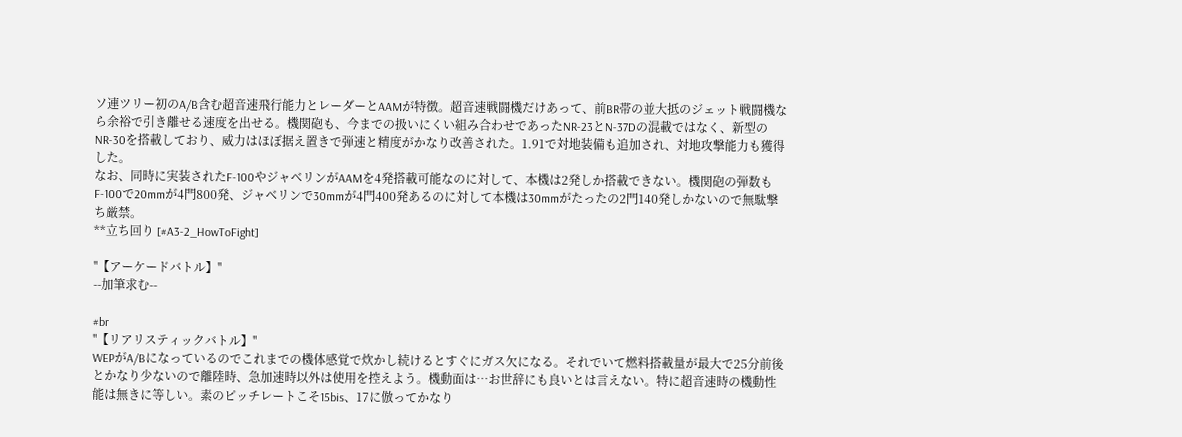ソ連ツリー初のA/B含む超音速飛行能力とレーダーとAAMが特徴。超音速戦闘機だけあって、前BR帯の並大抵のジェット戦闘機なら余裕で引き離せる速度を出せる。機関砲も、今までの扱いにくい組み合わせであったNR-23とN-37Dの混載ではなく、新型のNR-30を搭載しており、威力はほぼ据え置きで弾速と精度がかなり改善された。1.91で対地装備も追加され、対地攻撃能力も獲得した。
なお、同時に実装されたF-100やジャベリンがAAMを4発搭載可能なのに対して、本機は2発しか搭載できない。機関砲の弾数もF-100で20mmが4門800発、ジャベリンで30mmが4門400発あるのに対して本機は30mmがたったの2門140発しかないので無駄撃ち厳禁。
**立ち回り [#A3-2_HowToFight]

''【アーケードバトル】''
--加筆求む--

#br
''【リアリスティックバトル】''
WEPがA/Bになっているのでこれまでの機体感覚で炊かし続けるとすぐにガス欠になる。それでいて燃料搭載量が最大で25分前後とかなり少ないので離陸時、急加速時以外は使用を控えよう。機動面は…お世辞にも良いとは言えない。特に超音速時の機動性能は無きに等しい。素のピッチレートこそ15bis、17に倣ってかなり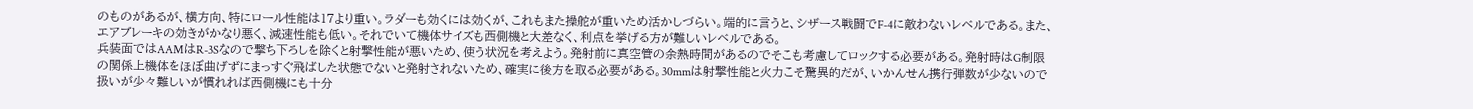のものがあるが、横方向、特にロール性能は17より重い。ラダーも効くには効くが、これもまた操舵が重いため活かしづらい。端的に言うと、シザース戦闘でF-4に敵わないレベルである。また、エアブレーキの効きがかなり悪く、減速性能も低い。それでいて機体サイズも西側機と大差なく、利点を挙げる方が難しいレベルである。
兵装面ではAAMはR-3Sなので撃ち下ろしを除くと射撃性能が悪いため、使う状況を考えよう。発射前に真空管の余熱時間があるのでそこも考慮してロックする必要がある。発射時はG制限の関係上機体をほぼ曲げずにまっすぐ飛ばした状態でないと発射されないため、確実に後方を取る必要がある。30mmは射撃性能と火力こそ驚異的だが、いかんせん携行弾数が少ないので扱いが少々難しいが慣れれば西側機にも十分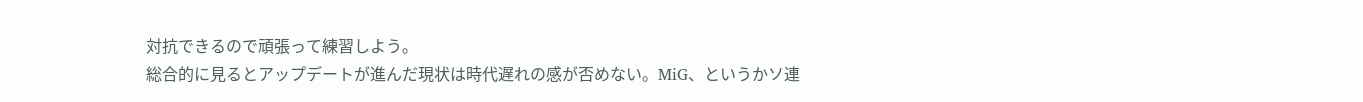対抗できるので頑張って練習しよう。
総合的に見るとアップデートが進んだ現状は時代遅れの感が否めない。MiG、というかソ連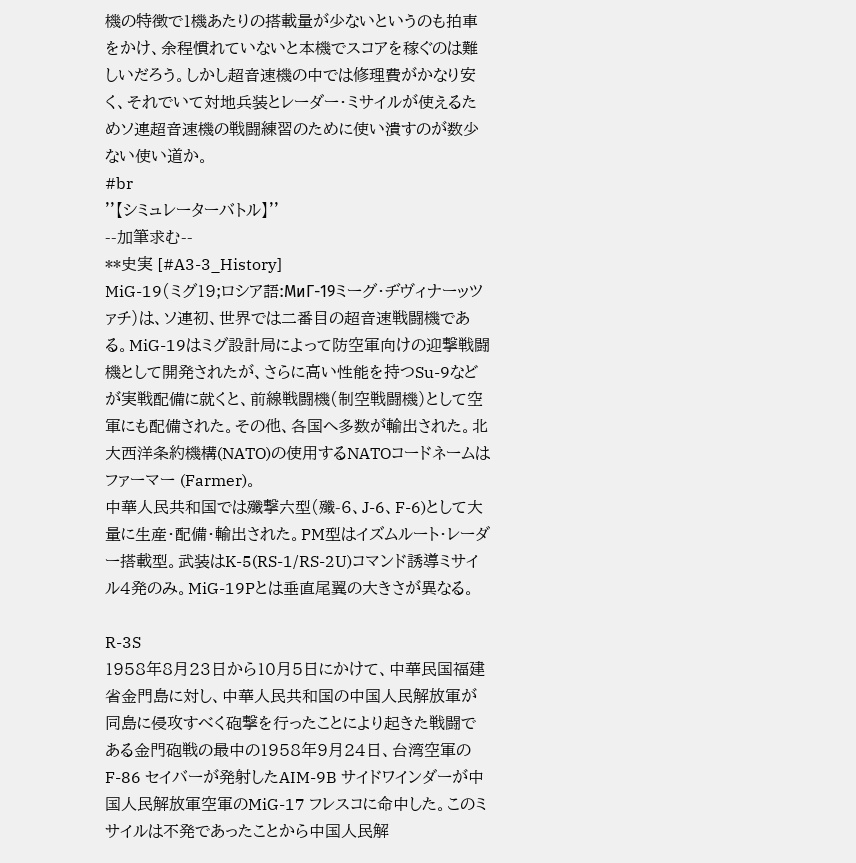機の特徴で1機あたりの搭載量が少ないというのも拍車をかけ、余程慣れていないと本機でスコアを稼ぐのは難しいだろう。しかし超音速機の中では修理費がかなり安く、それでいて対地兵装とレーダー・ミサイルが使えるためソ連超音速機の戦闘練習のために使い潰すのが数少ない使い道か。
#br
''【シミュレーターバトル】''
--加筆求む--
**史実 [#A3-3_History]
MiG-19(ミグ19;ロシア語:МиГ-19ミーグ・ヂヴィナーッツァチ)は、ソ連初、世界では二番目の超音速戦闘機である。MiG-19はミグ設計局によって防空軍向けの迎撃戦闘機として開発されたが、さらに高い性能を持つSu-9などが実戦配備に就くと、前線戦闘機(制空戦闘機)として空軍にも配備された。その他、各国へ多数が輸出された。北大西洋条約機構(NATO)の使用するNATOコードネームはファーマー (Farmer)。
中華人民共和国では殲撃六型(殲-6、J-6、F-6)として大量に生産・配備・輸出された。PM型はイズムルート・レーダー搭載型。武装はK-5(RS-1/RS-2U)コマンド誘導ミサイル4発のみ。MiG-19Pとは垂直尾翼の大きさが異なる。

R-3S
1958年8月23日から10月5日にかけて、中華民国福建省金門島に対し、中華人民共和国の中国人民解放軍が同島に侵攻すべく砲撃を行ったことにより起きた戦闘である金門砲戦の最中の1958年9月24日、台湾空軍のF-86 セイバーが発射したAIM-9B サイドワインダーが中国人民解放軍空軍のMiG-17 フレスコに命中した。このミサイルは不発であったことから中国人民解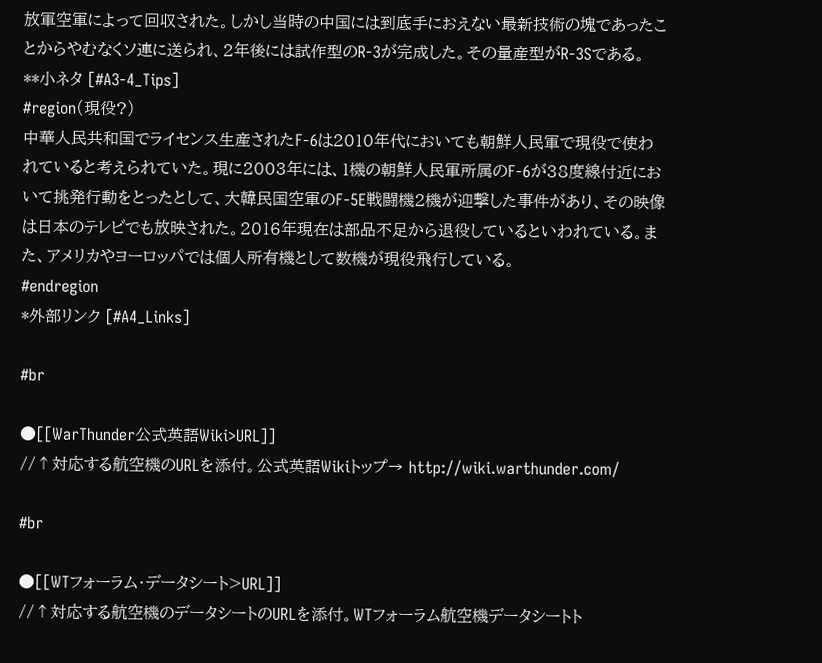放軍空軍によって回収された。しかし当時の中国には到底手におえない最新技術の塊であったことからやむなくソ連に送られ、2年後には試作型のR-3が完成した。その量産型がR-3Sである。
**小ネタ [#A3-4_Tips]
#region(現役?)
中華人民共和国でライセンス生産されたF-6は2010年代においても朝鮮人民軍で現役で使われていると考えられていた。現に2003年には、1機の朝鮮人民軍所属のF-6が38度線付近において挑発行動をとったとして、大韓民国空軍のF-5E戦闘機2機が迎撃した事件があり、その映像は日本のテレビでも放映された。2016年現在は部品不足から退役しているといわれている。また、アメリカやヨーロッパでは個人所有機として数機が現役飛行している。
#endregion
*外部リンク [#A4_Links]

#br

●[[WarThunder公式英語Wiki>URL]]
//↑対応する航空機のURLを添付。公式英語Wikiトップ→ http://wiki.warthunder.com/

#br

●[[WTフォーラム・データシート>URL]]
//↑対応する航空機のデータシートのURLを添付。WTフォーラム航空機データシートト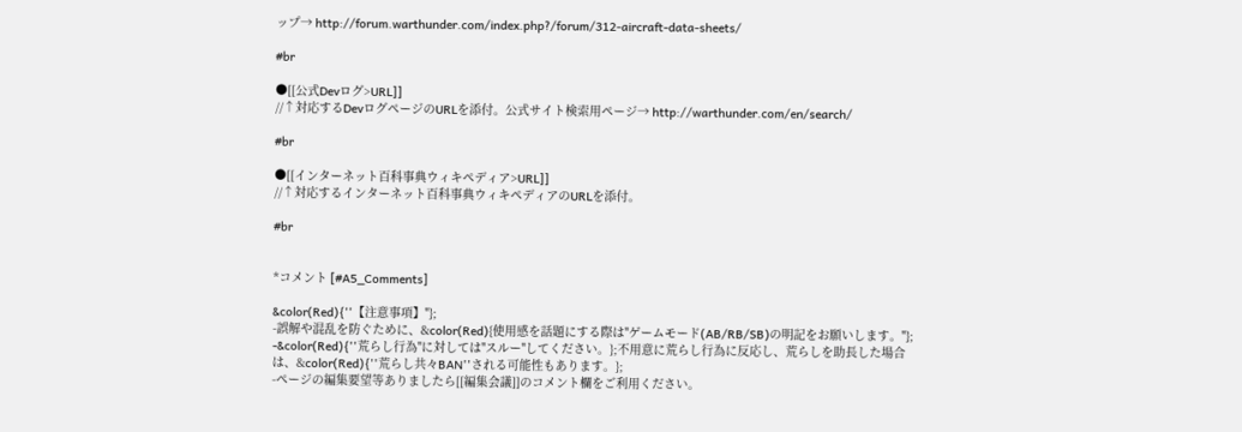ップ→ http://forum.warthunder.com/index.php?/forum/312-aircraft-data-sheets/

#br

●[[公式Devログ>URL]]
//↑対応するDevログページのURLを添付。公式サイト検索用ページ→ http://warthunder.com/en/search/

#br

●[[インターネット百科事典ウィキペディア>URL]]
//↑対応するインターネット百科事典ウィキペディアのURLを添付。

#br


*コメント [#A5_Comments]

&color(Red){''【注意事項】''};
-誤解や混乱を防ぐために、&color(Red){使用感を話題にする際は''ゲームモード(AB/RB/SB)の明記をお願いします。''};
-&color(Red){''荒らし行為''に対しては''スルー''してください。};不用意に荒らし行為に反応し、荒らしを助長した場合は、&color(Red){''荒らし共々BAN''される可能性もあります。};
-ページの編集要望等ありましたら[[編集会議]]のコメント欄をご利用ください。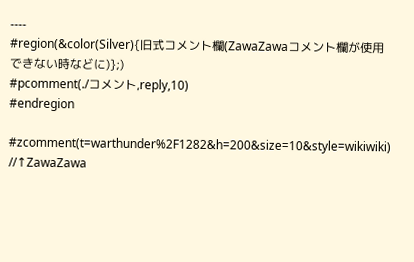----
#region(&color(Silver){旧式コメント欄(ZawaZawaコメント欄が使用できない時などに)};)
#pcomment(./コメント,reply,10)
#endregion

#zcomment(t=warthunder%2F1282&h=200&size=10&style=wikiwiki)
//↑ZawaZawa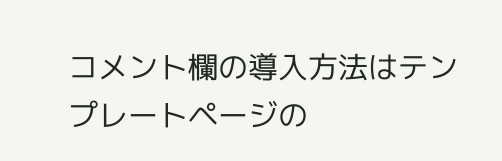コメント欄の導入方法はテンプレートページの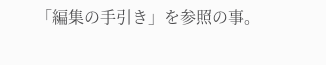「編集の手引き」を参照の事。